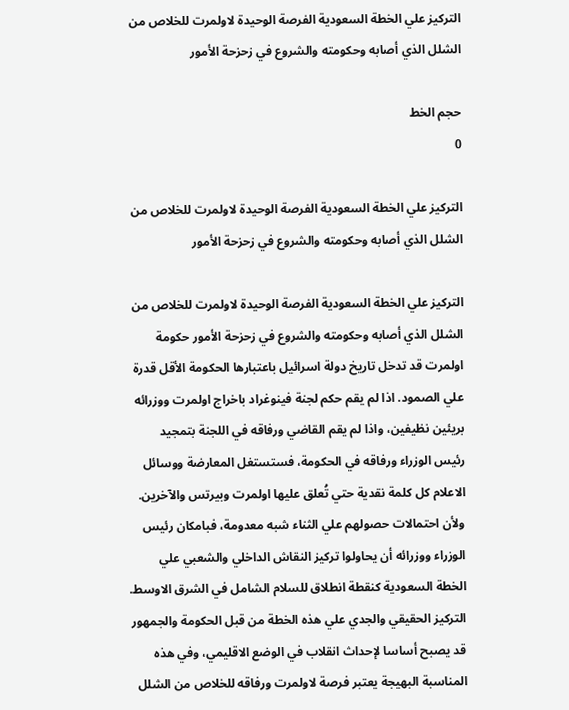التركيز علي الخطة السعودية الفرصة الوحيدة لاولمرت للخلاص من الشلل الذي أصابه وحكومته والشروع في زحزحة الأمور

حجم الخط
0

التركيز علي الخطة السعودية الفرصة الوحيدة لاولمرت للخلاص من الشلل الذي أصابه وحكومته والشروع في زحزحة الأمور

التركيز علي الخطة السعودية الفرصة الوحيدة لاولمرت للخلاص من الشلل الذي أصابه وحكومته والشروع في زحزحة الأمور حكومة اولمرت قد تدخل تاريخ دولة اسرائيل باعتبارها الحكومة الأقل قدرة علي الصمود. اذا لم يقم حكم لجنة فينوغراد باخراج اولمرت ووزرائه بريئين نظيفين، واذا لم يقم القاضي ورفاقه في اللجنة بتمجيد رئيس الوزراء ورفاقه في الحكومة، فستستغل المعارضة ووسائل الاعلام كل كلمة نقدية حتي تُعلق عليها اولمرت وبيرتس والآخرين. ولأن احتمالات حصولهم علي الثناء شبه معدومة، فبامكان رئيس الوزراء ووزرائه أن يحاولوا تركيز النقاش الداخلي والشعبي علي الخطة السعودية كنقطة انطلاق للسلام الشامل في الشرق الاوسط. التركيز الحقيقي والجدي علي هذه الخطة من قبل الحكومة والجمهور قد يصبح أساسا لإحداث انقلاب في الوضع الاقليمي، وفي هذه المناسبة البهيجة يعتبر فرصة لاولمرت ورفاقه للخلاص من الشلل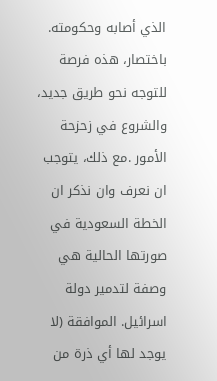الذي أصابه وحكومته. باختصار، هذه فرصة للتوجه نحو طريق جديد، والشروع في زحزحة الأمور .مع ذلك، يتوجب ان نعرف وان نذكر ان الخطة السعودية في صورتها الحالية هي وصفة لتدمير دولة اسرائيل. الموافقة (لا يوجد لها أي ذرة من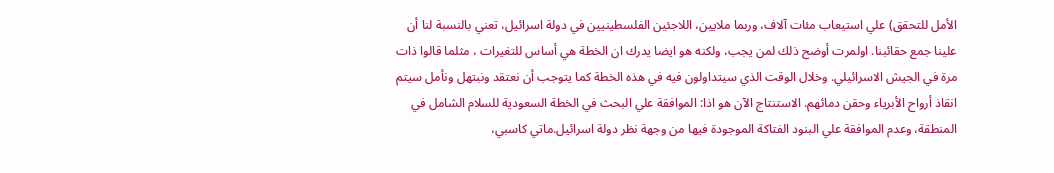الأمل للتحقق) علي استيعاب مئات آلاف، وربما ملايين، اللاجئين الفلسطينيين في دولة اسرائيل، تعني بالنسبة لنا أن علينا جمع حقائبنا. اولمرت أوضح ذلك لمن يجب، ولكنه هو ايضا يدرك ان الخطة هي أساس للتغيرات ، مثلما قالوا ذات مرة في الجيش الاسرائيلي. وخلال الوقت الذي سيتداولون فيه في هذه الخطة كما يتوجب أن نعتقد ونبتهل ونأمل سيتم انقاذ أرواح الأبرياء وحقن دمائهم. الاستنتاج الآن هو اذا: الموافقة علي البحث في الخطة السعودية للسلام الشامل في المنطقة، وعدم الموافقة علي البنود الفتاكة الموجودة فيها من وجهة نظر دولة اسرائيل.ماتي كاسبي،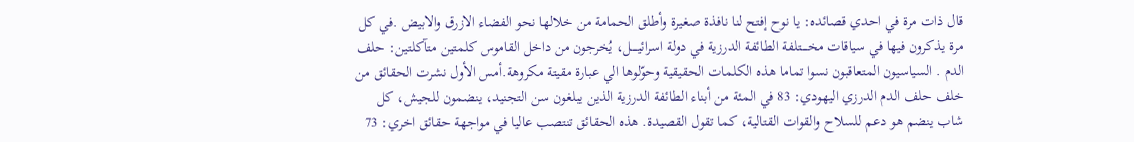قال ذات مرة في احدي قصائده: يا نوح إفتح لنا نافذة صغيرة وأطلق الحمامة من خلالها نحو الفضاء الازرق والابيض .في كل مرة يذكرون فيها في سياقات مخـــــتلفة الطائفة الدرزية في دولة اسرائيـــــل، يُخرجون من داخل القاموس كلمتين متآكلتين: حلف الدم . السياسيون المتعاقبون نسوا تماما هذه الكلمات الحقيقية وحوّلوها الي عبارة مقيتة مكروهة.أمس الأول نشرت الحقائق من خلف حلف الدم الدرزي اليهودي: 83 في المئة من أبناء الطائفة الدرزية الذين يبلغون سن التجنيد، ينضمون للجيش، كل شاب ينضم هو دعم للسلاح والقوات القتالية، كما تقول القصيدة. هذه الحقائق تنتصب عاليا في مواجهة حقائق اخري: 73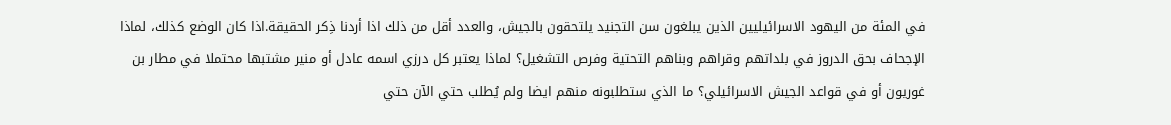في المئة من اليهود الاسرائيليين الذين يبلغون سن التجنيد يلتحقون بالجيش، والعدد أقل من ذلك اذا أردنا ذِكر الحقيقة.اذا كان الوضع كذلك، لماذا الإجحاف بحق الدروز في بلداتهم وقراهم وبناهم التحتية وفرص التشغيل؟ لماذا يعتبر كل درزي اسمه عادل أو منير مشتبها محتملا في مطار بن غوريون أو في قواعد الجيش الاسرائيلي؟ ما الذي ستطلبونه منهم ايضا ولم يُطلب حتي الآن حتي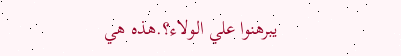يبرهنوا علي الولاء؟.هذه هي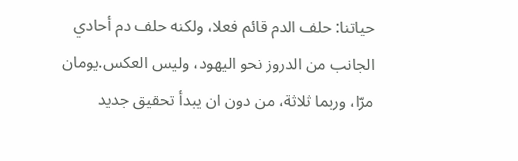حياتنا: حلف الدم قائم فعلا، ولكنه حلف دم أحادي الجانب من الدروز نحو اليهود، وليس العكس.يومان مرّا، وربما ثلاثة، من دون ان يبدأ تحقيق جديد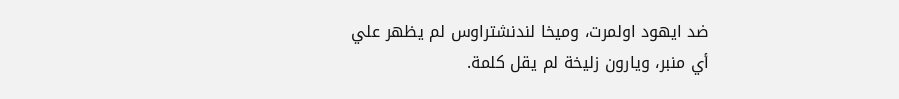ضد ايهود اولمرت، وميخا لندنشتراوس لم يظهر علي أي منبر، ويارون زليخة لم يقل كلمة.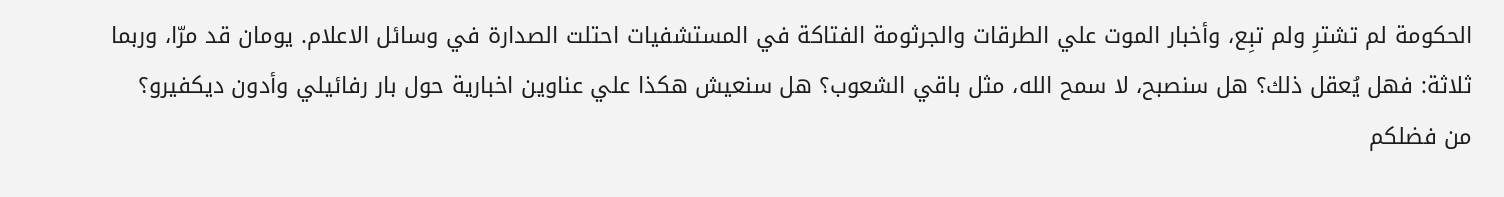الحكومة لم تشترِ ولم تبِع، وأخبار الموت علي الطرقات والجرثومة الفتاكة في المستشفيات احتلت الصدارة في وسائل الاعلام. يومان قد مرّا، وربما ثلاثة: فهل يُعقل ذلك؟ هل سنصبح، لا سمح الله، مثل باقي الشعوب؟ هل سنعيش هكذا علي عناوين اخبارية حول بار رفائيلي وأدون ديكفيرو؟ من فضلكم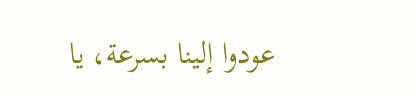عودوا إلينا بسرعة، يا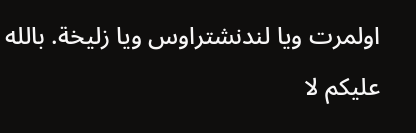اولمرت ويا لندنشتراوس ويا زليخة. بالله عليكم لا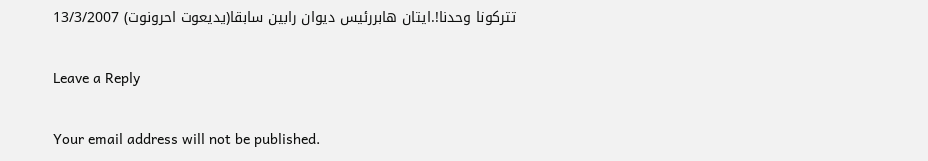تتركونا وحدنا!.ايتان هابررئيس ديوان رابين سابقا(يديعوت احرونوت) 13/3/2007

Leave a Reply

Your email address will not be published.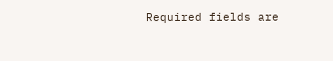Required fields are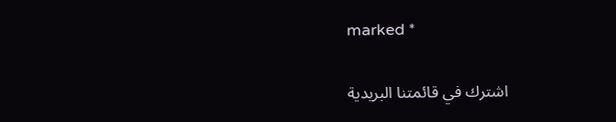marked *

اشترك في قائمتنا البريدية